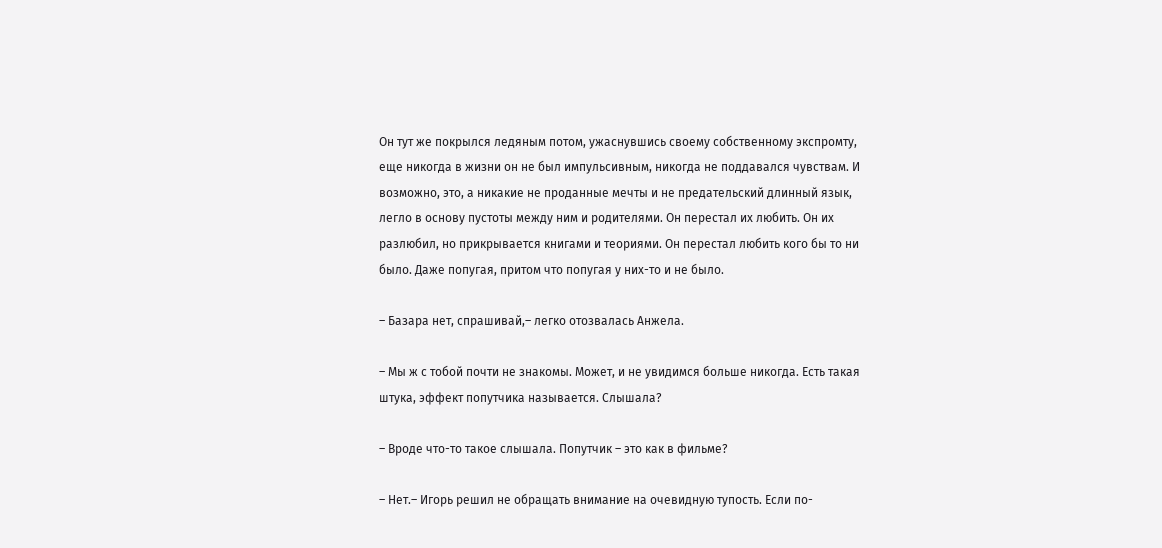Он тут же покрылся ледяным потом, ужаснувшись своему собственному экспромту, еще никогда в жизни он не был импульсивным, никогда не поддавался чувствам. И возможно, это, а никакие не проданные мечты и не предательский длинный язык, легло в основу пустоты между ним и родителями. Он перестал их любить. Он их разлюбил, но прикрывается книгами и теориями. Он перестал любить кого бы то ни было. Даже попугая, притом что попугая у них-то и не было.

– Базара нет, спрашивай,– легко отозвалась Анжела.

– Мы ж с тобой почти не знакомы. Может, и не увидимся больше никогда. Есть такая штука, эффект попутчика называется. Слышала?

– Вроде что-то такое слышала. Попутчик – это как в фильме?

– Нет.– Игорь решил не обращать внимание на очевидную тупость. Если по-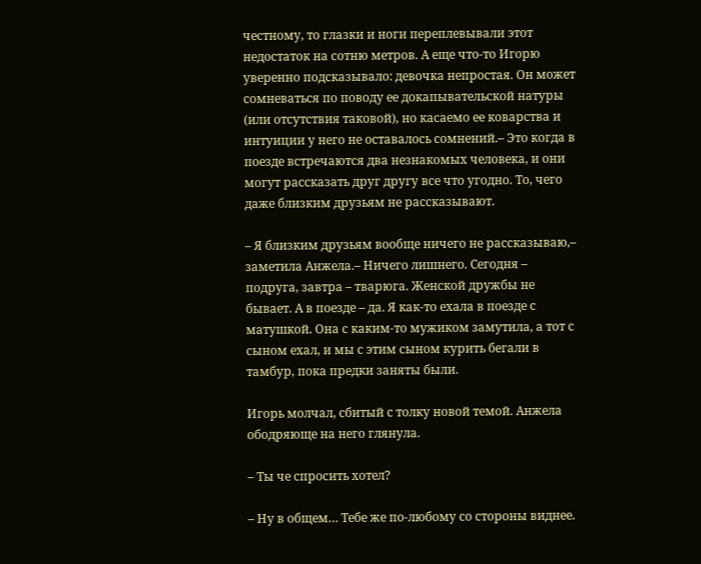честному, то глазки и ноги переплевывали этот недостаток на сотню метров. А еще что-то Игорю уверенно подсказывало: девочка непростая. Он может сомневаться по поводу ее докапывательской натуры (или отсутствия таковой), но касаемо ее коварства и интуиции у него не оставалось сомнений.– Это когда в поезде встречаются два незнакомых человека, и они могут рассказать друг другу все что угодно. То, чего даже близким друзьям не рассказывают.

– Я близким друзьям вообще ничего не рассказываю,– заметила Анжела.– Ничего лишнего. Сегодня – подруга, завтра – тварюга. Женской дружбы не бывает. А в поезде – да. Я как-то ехала в поезде с матушкой. Она с каким-то мужиком замутила, а тот с сыном ехал, и мы с этим сыном курить бегали в тамбур, пока предки заняты были.

Игорь молчал, сбитый с толку новой темой. Анжела ободряюще на него глянула.

– Ты че спросить хотел?

– Ну в общем… Тебе же по-любому со стороны виднее.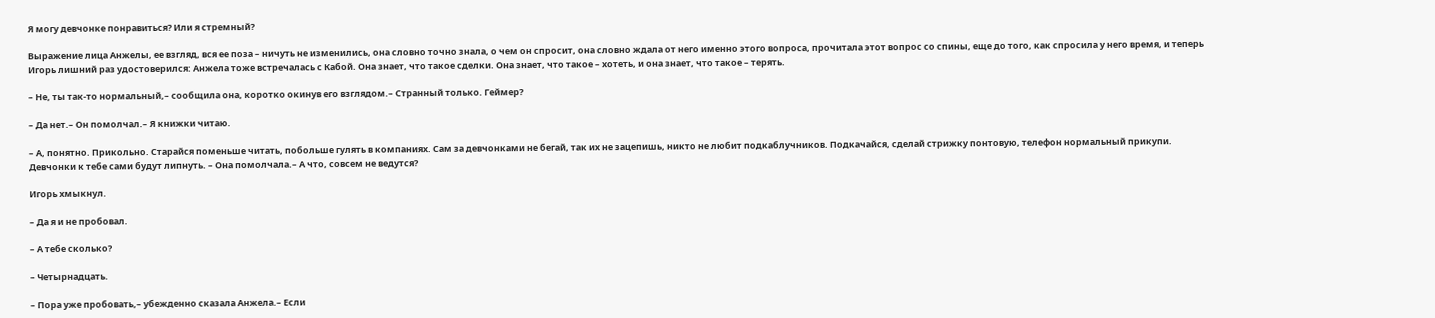Я могу девчонке понравиться? Или я стремный?

Выражение лица Анжелы, ее взгляд, вся ее поза – ничуть не изменились, она словно точно знала, о чем он спросит, она словно ждала от него именно этого вопроса, прочитала этот вопрос со спины, еще до того, как спросила у него время, и теперь Игорь лишний раз удостоверился: Анжела тоже встречалась с Кабой. Она знает, что такое сделки. Она знает, что такое – хотеть, и она знает, что такое – терять.

– Не, ты так-то нормальный,– сообщила она, коротко окинув его взглядом.– Странный только. Геймер?

– Да нет.– Он помолчал.– Я книжки читаю.

– А, понятно. Прикольно. Старайся поменьше читать, побольше гулять в компаниях. Сам за девчонками не бегай, так их не зацепишь, никто не любит подкаблучников. Подкачайся, сделай стрижку понтовую, телефон нормальный прикупи. Девчонки к тебе сами будут липнуть. – Она помолчала.– А что, совсем не ведутся?

Игорь хмыкнул.

– Да я и не пробовал.

– А тебе сколько?

– Четырнадцать.

– Пора уже пробовать,– убежденно сказала Анжела.– Если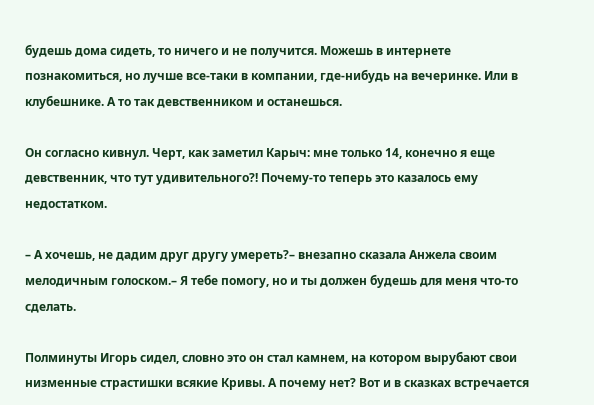будешь дома сидеть, то ничего и не получится. Можешь в интернете познакомиться, но лучше все-таки в компании, где-нибудь на вечеринке. Или в клубешнике. А то так девственником и останешься.

Он согласно кивнул. Черт, как заметил Карыч: мне только 14, конечно я еще девственник, что тут удивительного?! Почему-то теперь это казалось ему недостатком.

– А хочешь, не дадим друг другу умереть?– внезапно сказала Анжела своим мелодичным голоском.– Я тебе помогу, но и ты должен будешь для меня что-то сделать.

Полминуты Игорь сидел, словно это он стал камнем, на котором вырубают свои низменные страстишки всякие Кривы. А почему нет? Вот и в сказках встречается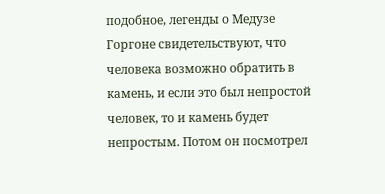подобное, легенды о Медузе Горгоне свидетельствуют, что человека возможно обратить в камень, и если это был непростой человек, то и камень будет непростым. Потом он посмотрел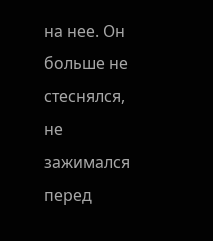на нее. Он больше не стеснялся, не зажимался перед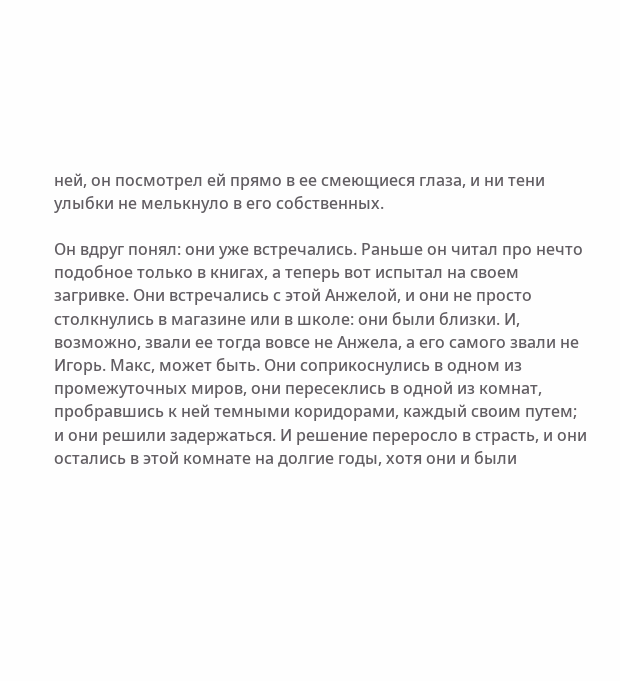ней, он посмотрел ей прямо в ее смеющиеся глаза, и ни тени улыбки не мелькнуло в его собственных.

Он вдруг понял: они уже встречались. Раньше он читал про нечто подобное только в книгах, а теперь вот испытал на своем загривке. Они встречались с этой Анжелой, и они не просто столкнулись в магазине или в школе: они были близки. И, возможно, звали ее тогда вовсе не Анжела, а его самого звали не Игорь. Макс, может быть. Они соприкоснулись в одном из промежуточных миров, они пересеклись в одной из комнат, пробравшись к ней темными коридорами, каждый своим путем; и они решили задержаться. И решение переросло в страсть, и они остались в этой комнате на долгие годы, хотя они и были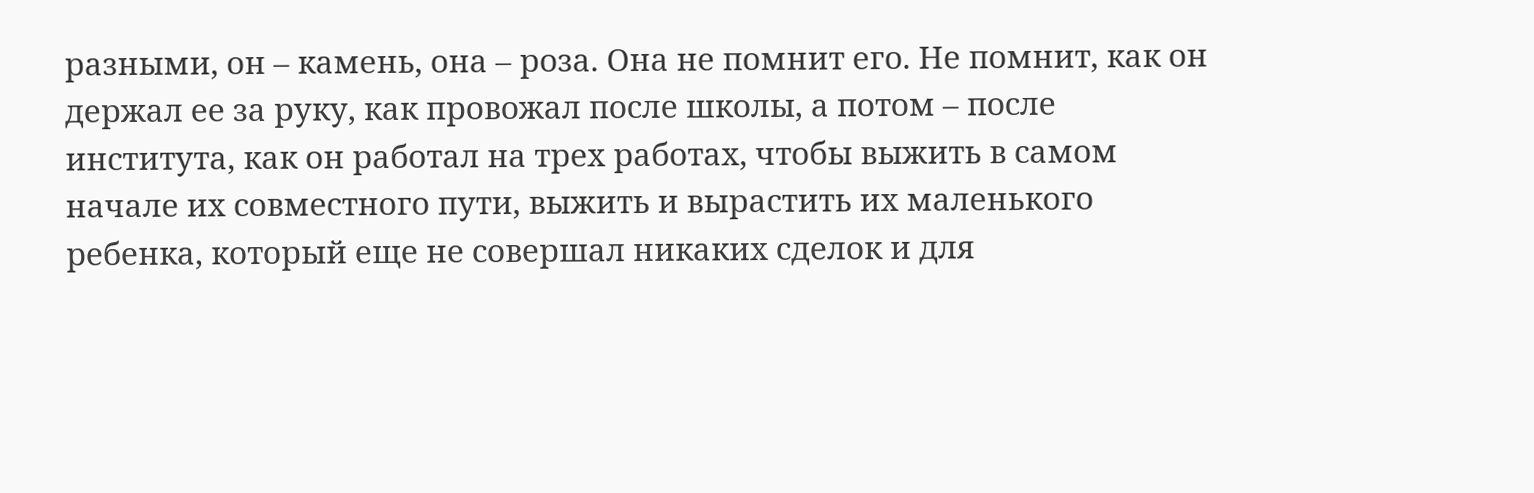разными, он – камень, она – роза. Она не помнит его. Не помнит, как он держал ее за руку, как провожал после школы, а потом – после института, как он работал на трех работах, чтобы выжить в самом начале их совместного пути, выжить и вырастить их маленького ребенка, который еще не совершал никаких сделок и для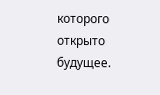которого открыто будущее.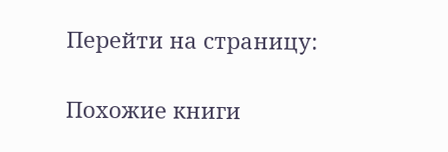Перейти на страницу:

Похожие книги